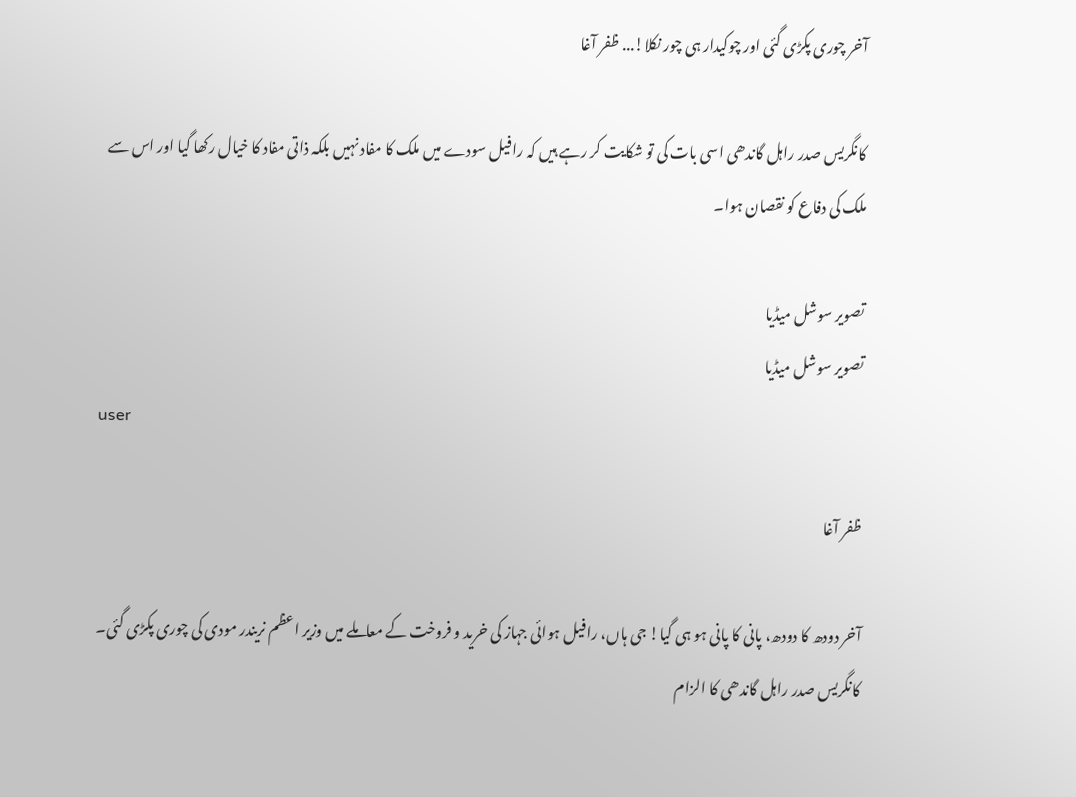آخر چوری پکڑی گئی اور چوکیدار ہی چور نکلا!... ظفر آغا

کانگریس صدر راہل گاندھی اسی بات کی تو شکایت کر رہے ہیں کہ رافیل سودے میں ملک کا مفاد نہیں بلکہ ذاتی مفاد کا خیال رکھا گیا اور اس سے ملک کی دفاع کو نقصان ہوا۔

تصویر سوشل میڈیا
تصویر سوشل میڈیا
user

ظفر آغا

آخر دودھ کا دودھ، پانی کا پانی ہو ہی گیا! جی ہاں، رافیل ہوائی جہاز کی خرید و فروخت کے معاملے میں وزیر اعظم نریندر مودی کی چوری پکڑی گئی۔ کانگریس صدر راہل گاندھی کا الزام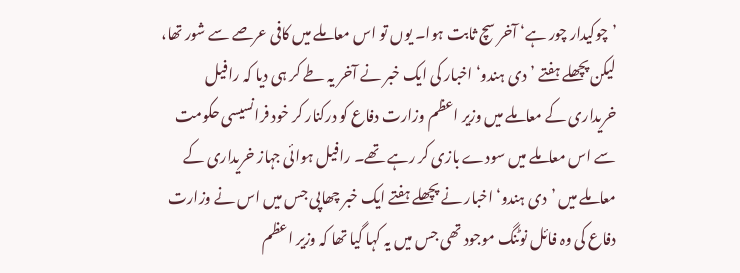’چوکیدار چور ہے‘ آخر سچ ثابت ہوا۔ یوں تو اس معاملے میں کافی عرصے سے شور تھا، لیکن پچھلے ہفتے ’دی ہندو‘ اخبار کی ایک خبر نے آخر یہ طے کر ہی دیا کہ رافیل خریداری کے معاملے میں وزیر اعظم وزارت دفاع کو درکنار کر خود فرانسیسی حکومت سے اس معاملے میں سودے بازی کر رہے تھے۔ رافیل ہوائی جہاز خریداری کے معاملے میں ’دی ہندو‘ اخبار نے پچھلے ہفتے ایک خبر چھاپی جس میں اس نے وزارت دفاع کی وہ فائل نوٹنگ موجود تھی جس میں یہ کہا گیا تھا کہ وزیر اعظم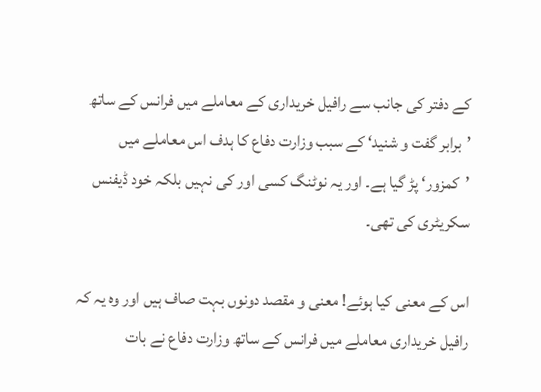کے دفتر کی جانب سے رافیل خریداری کے معاملے میں فرانس کے ساتھ ’برابر گفت و شنید‘ کے سبب وزارت دفاع کا ہدف اس معاملے میں ’کمزور‘ پڑ گیا ہے۔ اور یہ نوٹنگ کسی اور کی نہیں بلکہ خود ڈیفنس سکریٹری کی تھی۔

اس کے معنی کیا ہوئے! معنی و مقصد دونوں بہت صاف ہیں اور وہ یہ کہ رافیل خریداری معاملے میں فرانس کے ساتھ وزارت دفاع نے بات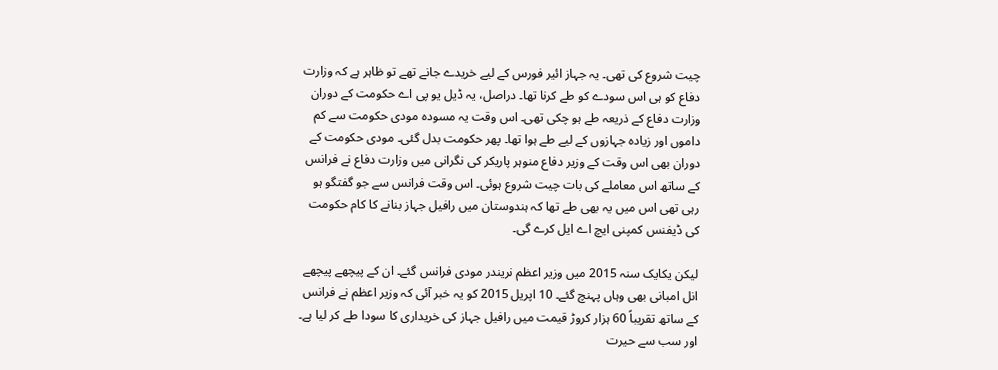چیت شروع کی تھی۔ یہ جہاز ائیر فورس کے لیے خریدے جانے تھے تو ظاہر ہے کہ وزارت دفاع کو ہی اس سودے کو طے کرنا تھا۔ دراصل، یہ ڈیل یو پی اے حکومت کے دوران وزارت دفاع کے ذریعہ طے ہو چکی تھی۔ اس وقت یہ مسودہ مودی حکومت سے کم داموں اور زیادہ جہازوں کے لیے طے ہوا تھا۔ پھر حکومت بدل گئی۔ مودی حکومت کے دوران بھی اس وقت کے وزیر دفاع منوہر پاریکر کی نگرانی میں وزارت دفاع نے فرانس کے ساتھ اس معاملے کی بات چیت شروع ہوئی۔ اس وقت فرانس سے جو گفتگو ہو رہی تھی اس میں یہ بھی طے تھا کہ ہندوستان میں رافیل جہاز بنانے کا کام حکومت کی ڈیفنس کمپنی ایچ اے ایل کرے گی۔

لیکن یکایک سنہ 2015 میں وزیر اعظم نریندر مودی فرانس گئے۔ ان کے پیچھے پیچھے انل امبانی بھی وہاں پہنچ گئے۔ 10 اپریل 2015 کو یہ خبر آئی کہ وزیر اعظم نے فرانس کے ساتھ تقریباً 60 ہزار کروڑ قیمت میں رافیل جہاز کی خریداری کا سودا طے کر لیا ہے۔ اور سب سے حیرت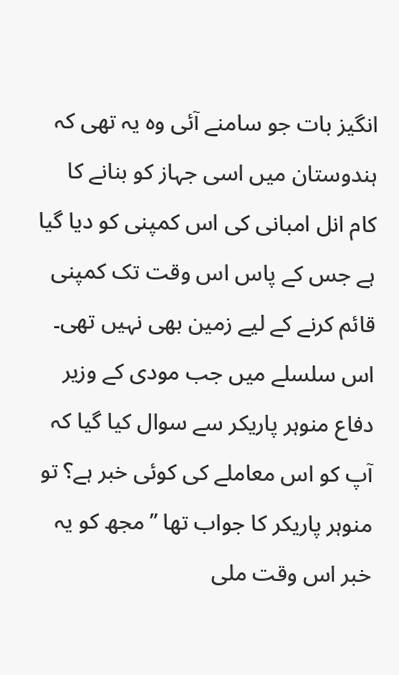انگیز بات جو سامنے آئی وہ یہ تھی کہ ہندوستان میں اسی جہاز کو بنانے کا کام انل امبانی کی اس کمپنی کو دیا گیا ہے جس کے پاس اس وقت تک کمپنی قائم کرنے کے لیے زمین بھی نہیں تھی۔ اس سلسلے میں جب مودی کے وزیر دفاع منوہر پاریکر سے سوال کیا گیا کہ آپ کو اس معاملے کی کوئی خبر ہے؟ تو منوہر پاریکر کا جواب تھا ’’مجھ کو یہ خبر اس وقت ملی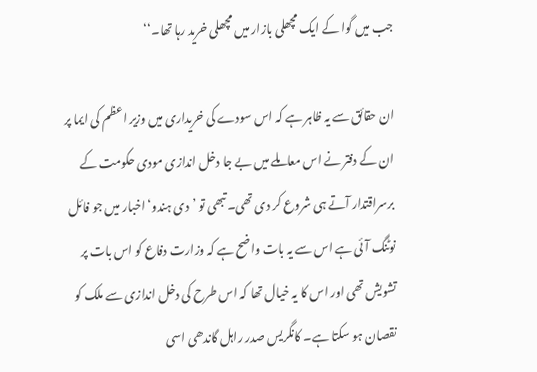جب میں گوا کے ایک مچھلی بازار میں مچھلی خرید رہا تھا۔‘‘

ان حقائق سے یہ ظاہر ہے کہ اس سودے کی خریداری میں وزیر اعظم کی ایما پر ان کے دفتر نے اس معاملے میں بے جا دخل اندازی مودی حکومت کے برسراقتدار آتے ہی شروع کر دی تھی۔ تبھی تو ’دی ہندو‘ اخبار میں جو فائل نوٹنگ آئی ہے اس سے یہ بات واضح ہے کہ وزارت دفاع کو اس بات پر تشویش تھی اور اس کا یہ خیال تھا کہ اس طرح کی دخل اندازی سے ملک کو نقصان ہو سکتا ہے۔ کانگریس صدر راہل گاندھی اسی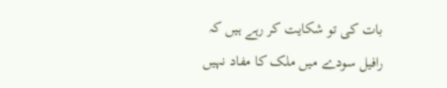بات کی تو شکایت کر رہے ہیں کہ رافیل سودے میں ملک کا مفاد نہیں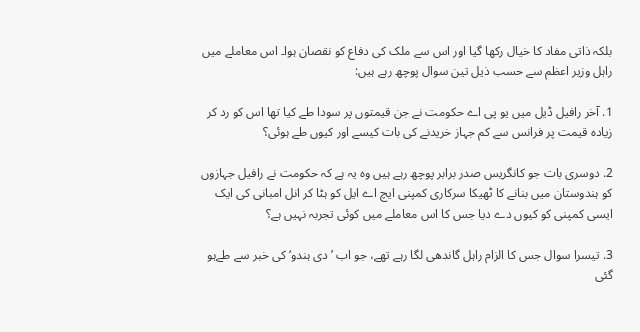بلکہ ذاتی مفاد کا خیال رکھا گیا اور اس سے ملک کی دفاع کو نقصان ہوا۔ اس معاملے میں راہل وزیر اعظم سے حسب ذیل تین سوال پوچھ رہے ہیں:

1. آخر رافیل ڈیل میں یو پی اے حکومت نے جن قیمتوں پر سودا طے کیا تھا اس کو رد کر زیادہ قیمت پر فرانس سے کم جہاز خریدنے کی بات کیسے اور کیوں طے ہوئی؟

2. دوسری بات جو کانگریس صدر برابر پوچھ رہے ہیں وہ یہ ہے کہ حکومت نے رافیل جہازوں کو ہندوستان میں بنانے کا ٹھیکا سرکاری کمپنی ایچ اے ایل کو ہٹا کر انل امبانی کی ایک ایسی کمپنی کو کیوں دے دیا جس کا اس معاملے میں کوئی تجربہ نہیں ہے؟

3. تیسرا سوال جس کا الزام راہل گاندھی لگا رہے تھے، جو اب ’دی ہندو‘ کی خبر سے طےہو گئی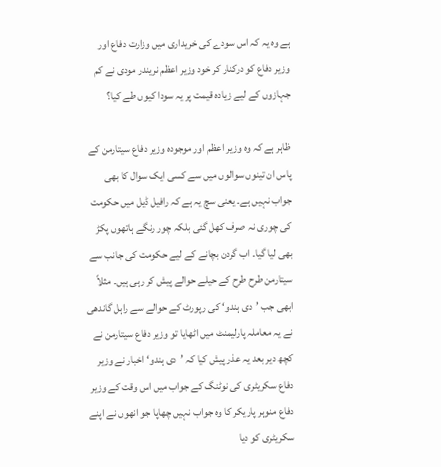ہے وہ یہ کہ اس سودے کی خریداری میں وزارت دفاع اور وزیر دفاع کو درکنار کر خود وزیر اعظم نریندر مودی نے کم جہازوں کے لیے زیادہ قیمت پر یہ سودا کیوں طے کیا؟

ظاہر ہے کہ وہ وزیر اعظم اور موجودہ وزیر دفاع سیتارمن کے پاس ان تینوں سوالوں میں سے کسی ایک سوال کا بھی جواب نہیں ہے۔ یعنی سچ یہ ہے کہ رافیل ڈیل میں حکومت کی چوری نہ صرف کھل گئی بلکہ چور رنگے ہاتھوں پکڑ بھی لیا گیا۔ اب گردن بچانے کے لیے حکومت کی جانب سے سیتارمن طرح طرح کے حیلے حوالے پیش کر رہی ہیں۔ مثلاً ابھی جب ’دی ہندو‘ کی رپورٹ کے حوالے سے راہل گاندھی نے یہ معاملہ پارلیمنٹ میں اٹھایا تو وزیر دفاع سیتارمن نے کچھ دیر بعد یہ عذر پیش کیا کہ ’دی ہندو‘ اخبار نے وزیر دفاع سکریٹری کی نوٹنگ کے جواب میں اس وقت کے وزیر دفاع منوہر پاریکر کا وہ جواب نہیں چھاپا جو انھوں نے اپنے سکریٹری کو دیا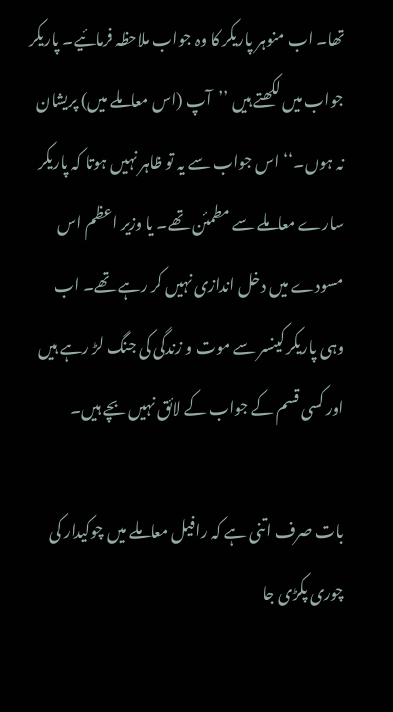تھا۔ اب منوہر پاریکر کا وہ جواب ملاحظہ فرمائیے۔ پاریکر جواب میں لکھتے ہیں ’’آپ (اس معاملے میں) پریشان نہ ہوں۔‘‘ اس جواب سے یہ تو ظاہر نہیں ہوتا کہ پاریکر سارے معاملے سے مطمئن تھے۔ یا وزیر اعظم اس مسودے میں دخل اندازی نہیں کر رہے تھے۔ اب وہی پاریکر کینسر سے موت و زندگی کی جنگ لڑ رہے ہیں اور کسی قسم کے جواب کے لائق نہیں بچے ہیں۔

بات صرف اتنی ہے کہ رافیل معاملے میں چوکیدار کی چوری پکڑی جا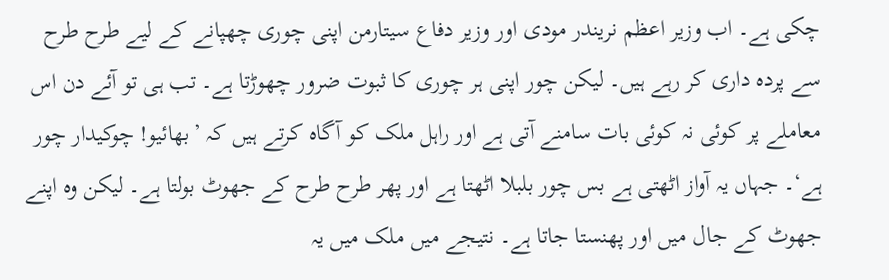چکی ہے۔ اب وزیر اعظم نریندر مودی اور وزیر دفاع سیتارمن اپنی چوری چھپانے کے لیے طرح طرح سے پردہ داری کر رہے ہیں۔ لیکن چور اپنی ہر چوری کا ثبوت ضرور چھوڑتا ہے۔ تب ہی تو آئے دن اس معاملے پر کوئی نہ کوئی بات سامنے آتی ہے اور راہل ملک کو آگاہ کرتے ہیں کہ ’بھائیو! چوکیدار چور ہے‘۔ جہاں یہ آواز اٹھتی ہے بس چور بلبلا اٹھتا ہے اور پھر طرح طرح کے جھوٹ بولتا ہے۔ لیکن وہ اپنے جھوٹ کے جال میں اور پھنستا جاتا ہے۔ نتیجے میں ملک میں یہ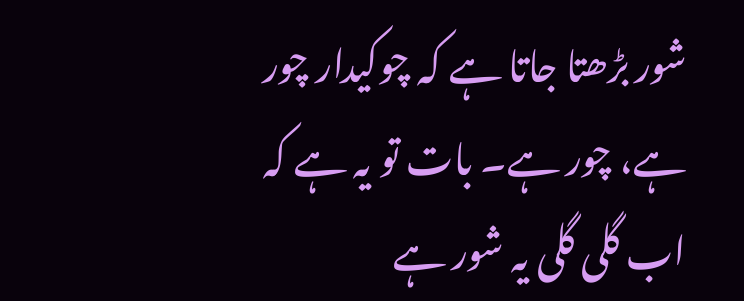شور بڑھتا جاتا ہے کہ چوکیدار چور ہے، چور ہے۔ بات تو یہ ہے کہ اب گلی گلی یہ شور ہے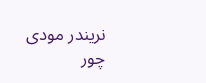نریندر مودی چور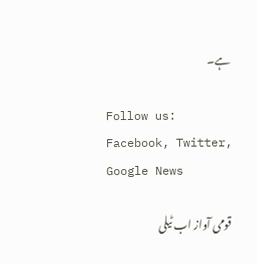ہے۔

Follow us: Facebook, Twitter, Google News

قومی آواز اب ٹیلی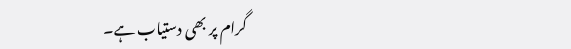گرام پر بھی دستیاب ہے۔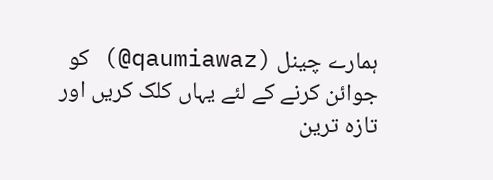ہمارے چینل (qaumiawaz@) کو جوائن کرنے کے لئے یہاں کلک کریں اور تازہ ترین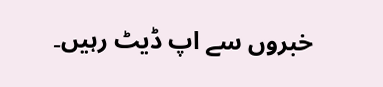خبروں سے اپ ڈیٹ رہیں۔